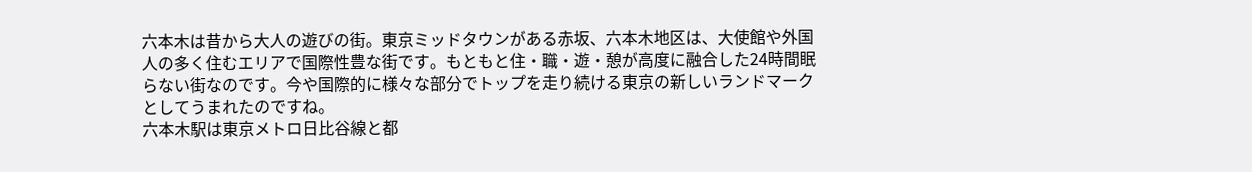六本木は昔から大人の遊びの街。東京ミッドタウンがある赤坂、六本木地区は、大使館や外国人の多く住むエリアで国際性豊な街です。もともと住・職・遊・憩が高度に融合した24時間眠らない街なのです。今や国際的に様々な部分でトップを走り続ける東京の新しいランドマークとしてうまれたのですね。
六本木駅は東京メトロ日比谷線と都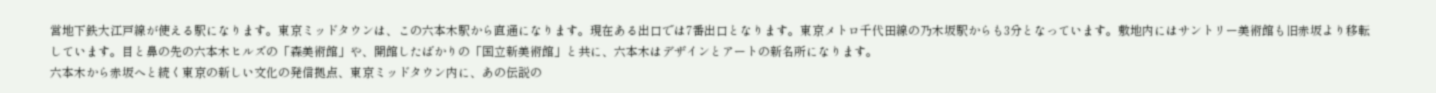営地下鉄大江戸線が使える駅になります。東京ミッドタウンは、この六本木駅から直通になります。現在ある出口では7番出口となります。東京メトロ千代田線の乃木坂駅からも3分となっています。敷地内にはサントリー美術館も旧赤坂より移転しています。目と鼻の先の六本木ヒルズの「森美術館」や、開館したばかりの「国立新美術館」と共に、六本木はデザインとアートの新名所になります。
六本木から赤坂へと続く東京の新しい文化の発信拠点、東京ミッドタウン内に、あの伝説の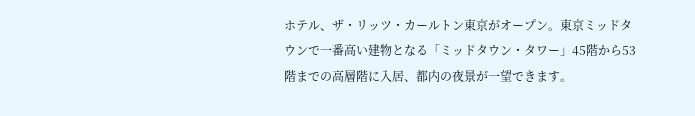ホテル、ザ・リッツ・カールトン東京がオープン。東京ミッドタウンで一番高い建物となる「ミッドタウン・タワー」45階から53階までの高層階に入居、都内の夜景が一望できます。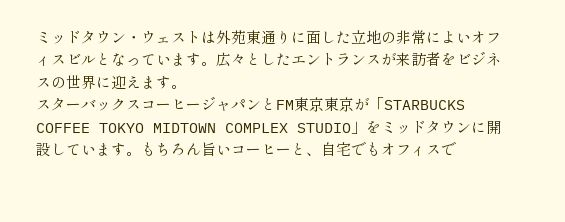ミッドタウン・ウェストは外苑東通りに面した立地の非常によいオフィスビルとなっています。広々としたエントランスが来訪者をビジネスの世界に迎えます。
スターバックスコーヒージャパンとFM東京東京が「STARBUCKS COFFEE TOKYO MIDTOWN COMPLEX STUDIO」をミッドタウンに開設しています。もちろん旨いコーヒーと、自宅でもオフィスで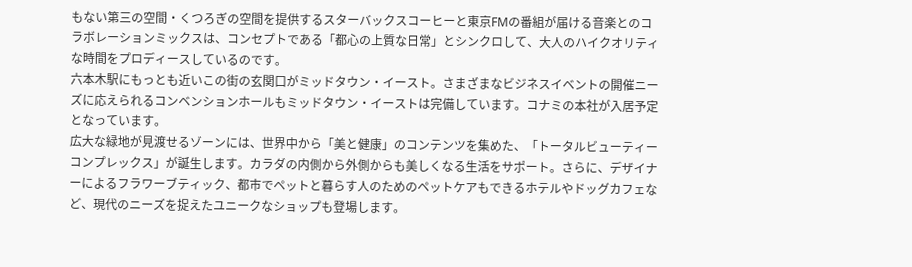もない第三の空間・くつろぎの空間を提供するスターバックスコーヒーと東京FMの番組が届ける音楽とのコラボレーションミックスは、コンセプトである「都心の上質な日常」とシンクロして、大人のハイクオリティな時間をプロディースしているのです。
六本木駅にもっとも近いこの街の玄関口がミッドタウン・イースト。さまざまなビジネスイベントの開催ニーズに応えられるコンベンションホールもミッドタウン・イーストは完備しています。コナミの本社が入居予定となっています。
広大な緑地が見渡せるゾーンには、世界中から「美と健康」のコンテンツを集めた、「トータルビューティーコンプレックス」が誕生します。カラダの内側から外側からも美しくなる生活をサポート。さらに、デザイナーによるフラワーブティック、都市でペットと暮らす人のためのペットケアもできるホテルやドッグカフェなど、現代のニーズを捉えたユニークなショップも登場します。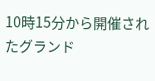10時15分から開催されたグランド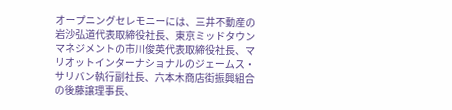オープニングセレモニーには、三井不動産の岩沙弘道代表取締役社長、東京ミッドタウンマネジメントの市川俊英代表取締役社長、マリオットインターナショナルのジェームス・サリバン執行副社長、六本木商店街振興組合の後藤譲理事長、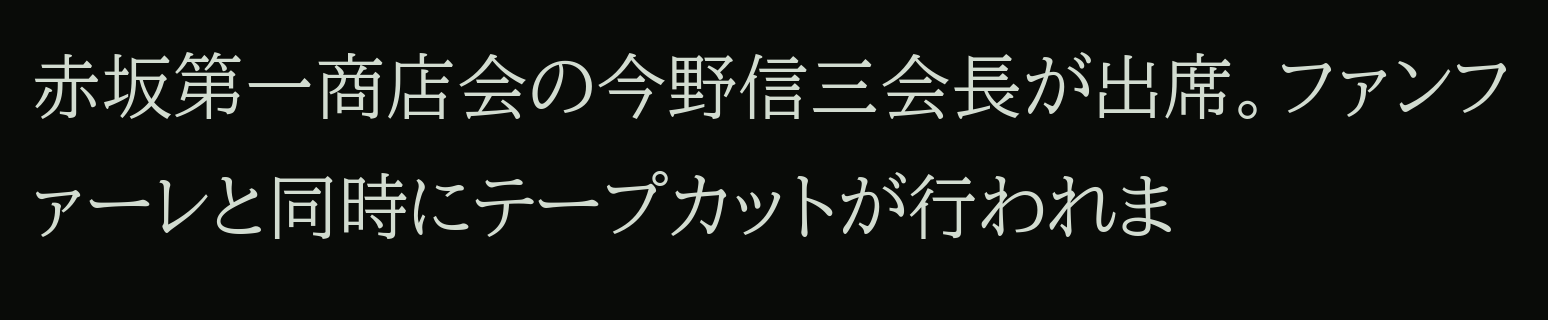赤坂第一商店会の今野信三会長が出席。ファンファーレと同時にテープカットが行われま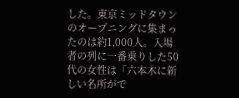した。東京ミッドタウンのオープニングに集まったのは約1,000人。入場者の列に一番乗りした50代の女性は「六本木に新しい名所がで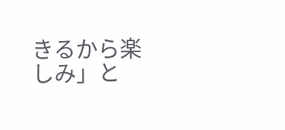きるから楽しみ」と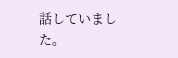話していました。